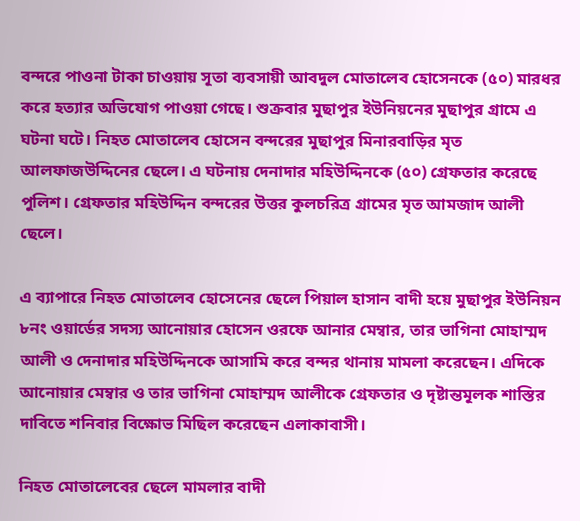বন্দরে পাওনা টাকা চাওয়ায় সূতা ব্যবসায়ী আবদুল মোতালেব হোসেনকে (৫০) মারধর করে হত্যার অভিযোগ পাওয়া গেছে। শুক্রবার মুছাপুর ইউনিয়নের মুছাপুর গ্রামে এ ঘটনা ঘটে। নিহত মোতালেব হোসেন বন্দরের মুছাপুর মিনারবাড়ির মৃত আলফাজউদ্দিনের ছেলে। এ ঘটনায় দেনাদার মহিউদ্দিনকে (৫০) গ্রেফতার করেছে পুলিশ। গ্রেফতার মহিউদ্দিন বন্দরের উত্তর কুলচরিত্র গ্রামের মৃত আমজাদ আলী ছেলে।

এ ব্যাপারে নিহত মোতালেব হোসেনের ছেলে পিয়াল হাসান বাদী হয়ে মুছাপুর ইউনিয়ন ৮নং ওয়ার্ডের সদস্য আনোয়ার হোসেন ওরফে আনার মেম্বার, তার ভাগিনা মোহাম্মদ আলী ও দেনাদার মহিউদ্দিনকে আসামি করে বন্দর থানায় মামলা করেছেন। এদিকে আনোয়ার মেম্বার ও তার ভাগিনা মোহাম্মদ আলীকে গ্রেফতার ও দৃষ্টান্তমূলক শাস্তির দাবিতে শনিবার বিক্ষোভ মিছিল করেছেন এলাকাবাসী।

নিহত মোতালেবের ছেলে মামলার বাদী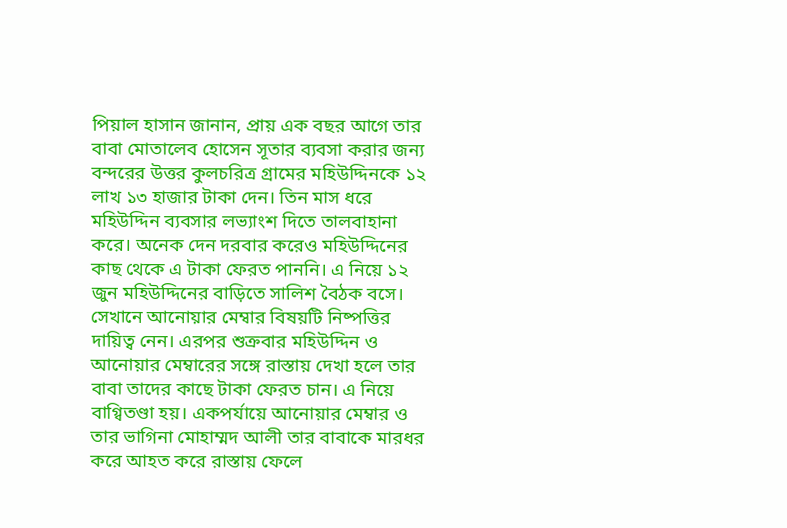পিয়াল হাসান জানান, প্রায় এক বছর আগে তার বাবা মোতালেব হোসেন সূতার ব্যবসা করার জন্য বন্দরের উত্তর কুলচরিত্র গ্রামের মহিউদ্দিনকে ১২ লাখ ১৩ হাজার টাকা দেন। তিন মাস ধরে মহিউদ্দিন ব্যবসার লভ্যাংশ দিতে তালবাহানা করে। অনেক দেন দরবার করেও মহিউদ্দিনের কাছ থেকে এ টাকা ফেরত পাননি। এ নিয়ে ১২ জুন মহিউদ্দিনের বাড়িতে সালিশ বৈঠক বসে। সেখানে আনোয়ার মেম্বার বিষয়টি নিষ্পত্তির দায়িত্ব নেন। এরপর শুক্রবার মহিউদ্দিন ও আনোয়ার মেম্বারের সঙ্গে রাস্তায় দেখা হলে তার বাবা তাদের কাছে টাকা ফেরত চান। এ নিয়ে বাগ্বিতণ্ডা হয়। একপর্যায়ে আনোয়ার মেম্বার ও তার ভাগিনা মোহাম্মদ আলী তার বাবাকে মারধর করে আহত করে রাস্তায় ফেলে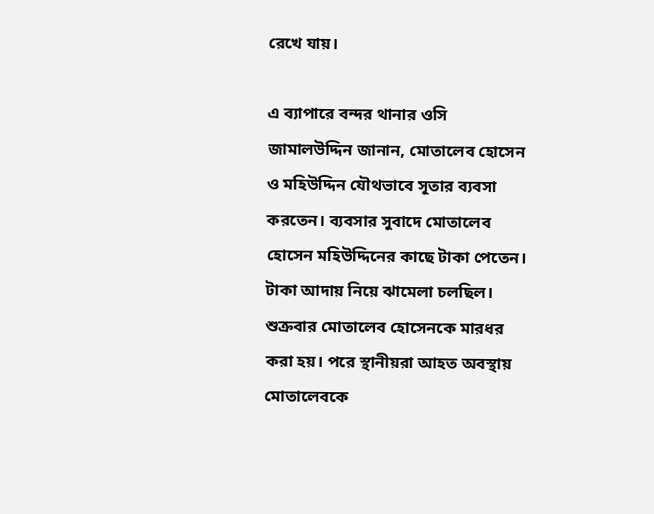রেখে যায়।

এ ব্যাপারে বন্দর থানার ওসি জামালউদ্দিন জানান, মোতালেব হোসেন ও মহিউদ্দিন যৌথভাবে সূতার ব্যবসা করতেন। ব্যবসার সুবাদে মোতালেব হোসেন মহিউদ্দিনের কাছে টাকা পেতেন। টাকা আদায় নিয়ে ঝামেলা চলছিল। শুক্রবার মোতালেব হোসেনকে মারধর করা হয়। পরে স্থানীয়রা আহত অবস্থায় মোতালেবকে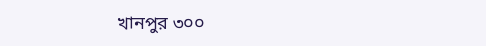খানপুর ৩০০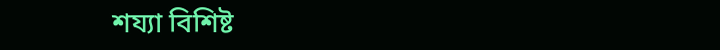শয্যা বিশিষ্ট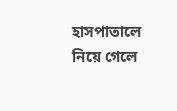হাসপাতালে নিয়ে গেলে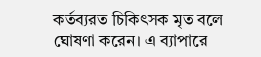কর্তব্যরত চিকিৎসক মৃত বলে ঘোষণা করেন। এ ব্যাপারে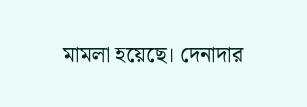মামলা হয়েছে। দেনাদার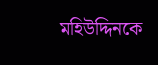মহিউদ্দিনকে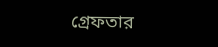গ্রেফতার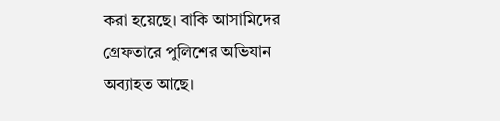করা হয়েছে। বাকি আসামিদের গ্রেফতারে পুলিশের অভিযান অব্যাহত আছে।